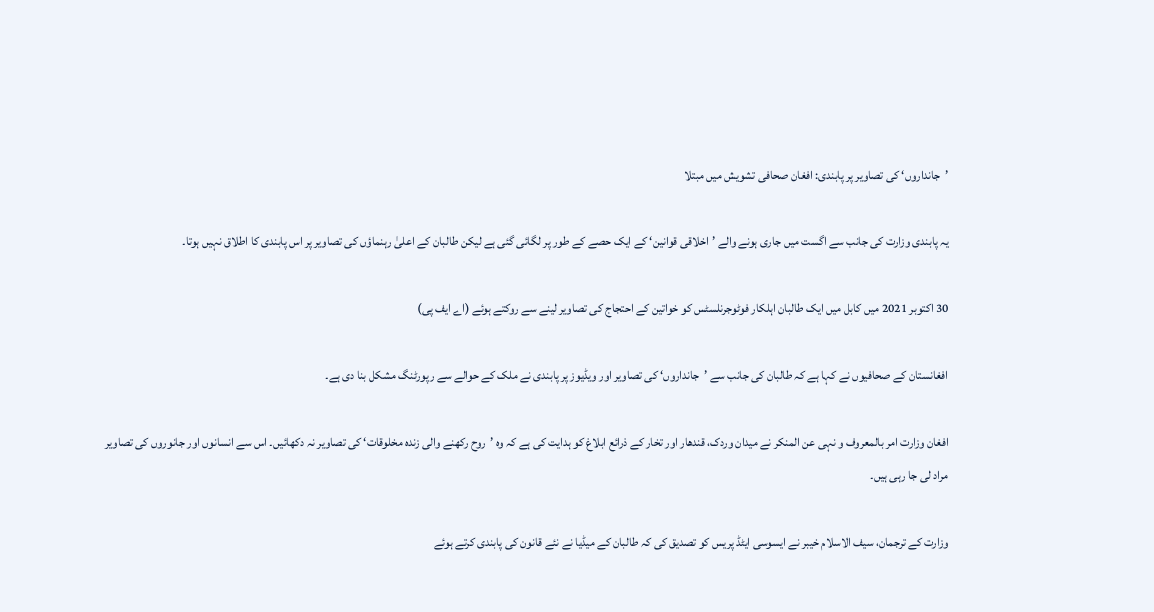’جانداروں‘ کی تصاویر پر پابندی: افغان صحافی تشویش میں مبتلا

یہ پابندی وزارت کی جانب سے اگست میں جاری ہونے والے ’اخلاقی قوانین‘ کے ایک حصے کے طور پر لگائی گئی ہے لیکن طالبان کے اعلیٰ رہنماؤں کی تصاویر پر اس پابندی کا اطلاق نہیں ہوتا۔

30 اکتوبر 2021 میں کابل میں ایک طالبان اہلکار فوٹوجرنلسٹس کو خواتین کے احتجاج کی تصاویر لینے سے روکتے ہوئے (اے ایف پی)

افغانستان کے صحافیوں نے کہا ہے کہ طالبان کی جانب سے ’جانداروں‘ کی تصاویر اور ویڈیوز پر پابندی نے ملک کے حوالے سے رپورٹنگ مشکل بنا دی ہے۔

افغان وزارت امر بالمعروف و نہی عن المنکر نے میدان وردک، قندھار اور تخار کے ذرائع ابلاغ کو ہدایت کی ہے کہ وہ ’روح رکھنے والی زندہ مخلوقات‘ کی تصاویر نہ دکھائیں۔ اس سے انسانوں اور جانوروں کی تصاویر مراد لی جا رہی ہیں۔

وزارت کے ترجمان، سیف الاسلام خیبر نے ایسوسی ایٹڈ پریس کو تصدیق کی کہ طالبان کے میڈیا نے نئے قانون کی پابندی کرتے ہوئے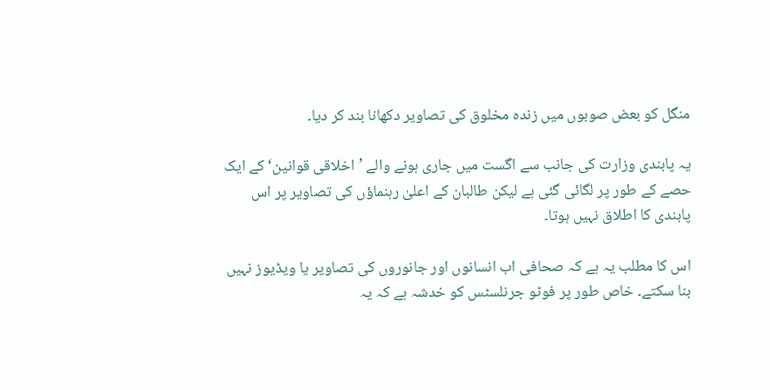منگل کو بعض صوبوں میں زندہ مخلوق کی تصاویر دکھانا بند کر دیا۔

یہ پابندی وزارت کی جانب سے اگست میں جاری ہونے والے ’اخلاقی قوانین‘ کے ایک حصے کے طور پر لگائی گئی ہے لیکن طالبان کے اعلیٰ رہنماؤں کی تصاویر پر اس پابندی کا اطلاق نہیں ہوتا۔

اس کا مطلب یہ ہے کہ صحافی اب انسانوں اور جانوروں کی تصاویر یا ویڈیوز نہیں بنا سکتے۔ خاص طور پر فوٹو جرنلسٹس کو خدشہ ہے کہ یہ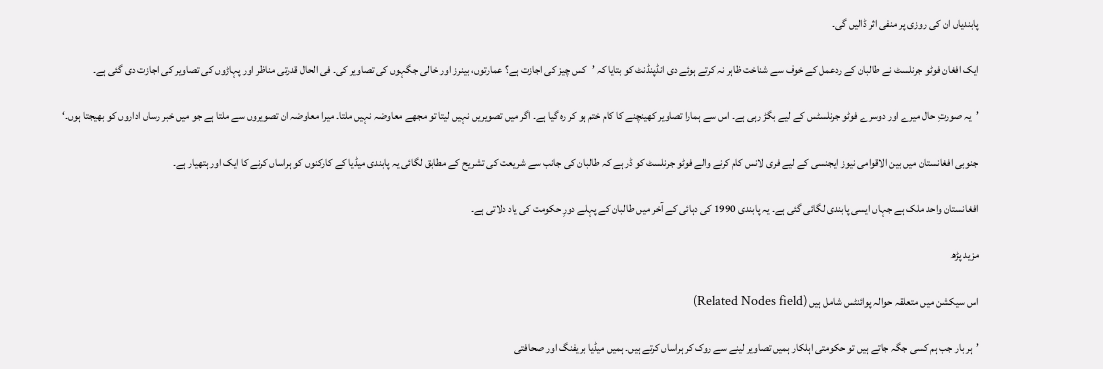پابندیاں ان کی روزی پر منفی اثر ڈالیں گی۔

ایک افغان فوٹو جرنلسٹ نے طالبان کے ردعمل کے خوف سے شناخت ظاہر نہ کرتے ہوئے دی انڈپنڈنٹ کو بتایا کہ ’کس چیز کی اجازت ہے؟ عمارتوں، بینرز اور خالی جگہوں کی تصاویر کی۔ فی الحال قدرتی مناظر اور پہاڑوں کی تصاویر کی اجازت دی گئی ہے۔

’یہ صورتِ حال میرے اور دوسرے فوٹو جرنلسٹس کے لیے بگڑ رہی ہے۔ اس سے ہمارا تصاویر کھینچنے کا کام ختم ہو کر رہ گیا ہے۔ اگر میں تصویریں نہیں لیتا تو مجھے معاوضہ نہیں ملتا۔ میرا معاوضہ ان تصویروں سے ملتا ہے جو میں خبر رساں اداروں کو بھیجتا ہوں۔‘

جنوبی افغانستان میں بین الاقوامی نیوز ایجنسی کے لیے فری لانس کام کرنے والے فوٹو جرنلسٹ کو ڈر ہے کہ طالبان کی جانب سے شریعت کی تشریح کے مطابق لگائی یہ پابندی میڈیا کے کارکنوں کو ہراساں کرنے کا ایک اور ہتھیار ہے۔

افغانستان واحد ملک ہے جہاں ایسی پابندی لگائی گئی ہے۔ یہ پابندی 1990 کی دہائی کے آخر میں طالبان کے پہلے دورِ حکومت کی یاد دلاتی ہے۔

مزید پڑھ

اس سیکشن میں متعلقہ حوالہ پوائنٹس شامل ہیں (Related Nodes field)

’ہر بار جب ہم کسی جگہ جاتے ہیں تو حکومتی اہلکار ہمیں تصاویر لینے سے روک کر ہراساں کرتے ہیں۔ ہمیں میڈیا بریفنگ اور صحافتی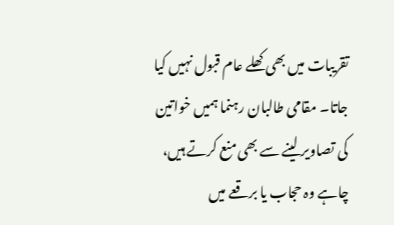تقریبات میں بھی کھلے عام قبول نہیں کیا جاتا۔ مقامی طالبان رہنما ہمیں خواتین کی تصاویر لینے سے بھی منع کرتے ہیں، چاہے وہ حجاب یا برقعے میں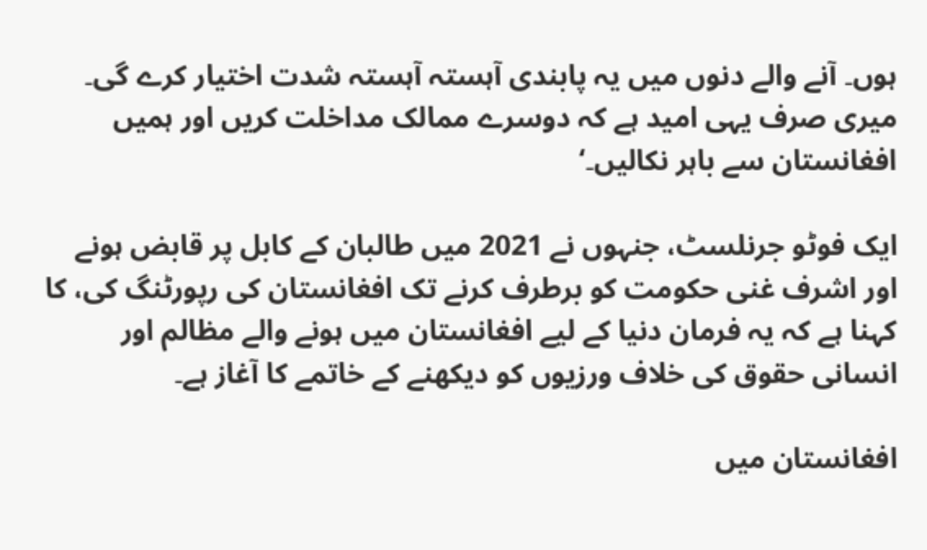ہوں۔ آنے والے دنوں میں یہ پابندی آہستہ آہستہ شدت اختیار کرے گی۔ میری صرف یہی امید ہے کہ دوسرے ممالک مداخلت کریں اور ہمیں افغانستان سے باہر نکالیں۔‘

ایک فوٹو جرنلسٹ، جنہوں نے 2021 میں طالبان کے کابل پر قابض ہونے اور اشرف غنی حکومت کو برطرف کرنے تک افغانستان کی رپورٹنگ کی، کا کہنا ہے کہ یہ فرمان دنیا کے لیے افغانستان میں ہونے والے مظالم اور انسانی حقوق کی خلاف ورزیوں کو دیکھنے کے خاتمے کا آغاز ہے۔

افغانستان میں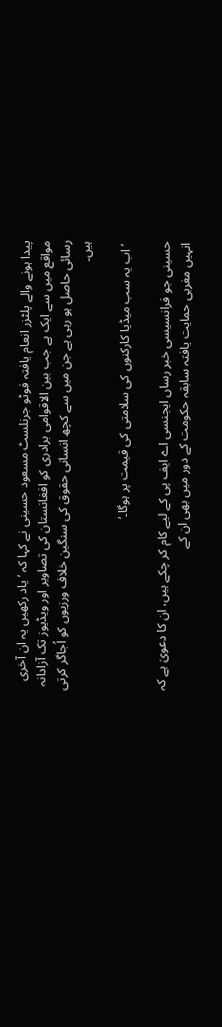پیدا ہونے والے پلٹزر انعام یافتہ فوٹو جرنلسٹ مسعود حسینی نے کہا کہ ’یاد رکھیں یہ ان آخری مواقع میں سے ایک ہے جب بین الاقوامی برادری کو افغانستان کی تصاویر اور ویڈیوز تک آزادانہ رسائی حاصل ہو رہی ہے جن میں سے کچھ انسانی حقوق کی سنگین خلاف ورزیوں کو اُجاگر کرتی ہیں۔

 ’اب یہ سب میڈیا کارکنوں کی سلامتی کی قیمت پر ہوگا۔‘

حسینی جو فرانسیسی خبر رساں ایجنسی اے ایف پی کے لیے کام کر چکے ہیں، ان کا دعویٰ ہے کہ انہیں مغربی حمایت یافتہ سابقہ حکومت کے دور میں بھی ان کے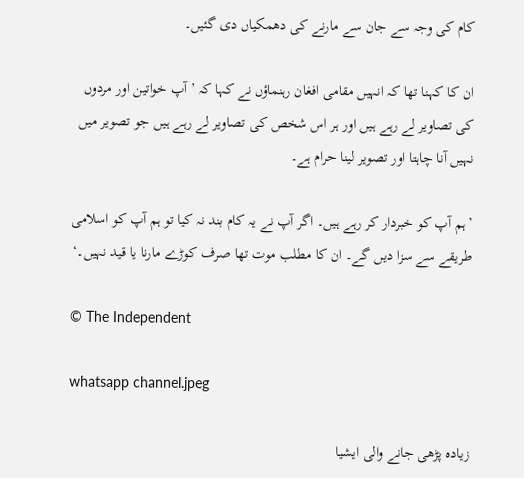کام کی وجہ سے جان سے مارنے کی دھمکیاں دی گئیں۔

ان کا کہنا تھا کہ انہیں مقامی افغان رہنماؤں نے کہا کہ ’آپ خواتین اور مردوں کی تصاویر لے رہے ہیں اور ہر اس شخص کی تصاویر لے رہے ہیں جو تصویر میں نہیں آنا چاہتا اور تصویر لینا حرام ہے۔

’ہم آپ کو خبردار کر رہے ہیں۔ اگر آپ نے یہ کام بند نہ کیا تو ہم آپ کو اسلامی طریقے سے سزا دیں گے۔ ان کا مطلب موت تھا صرف کوڑے مارنا یا قید نہیں۔‘

© The Independent

whatsapp channel.jpeg

زیادہ پڑھی جانے والی ایشیا